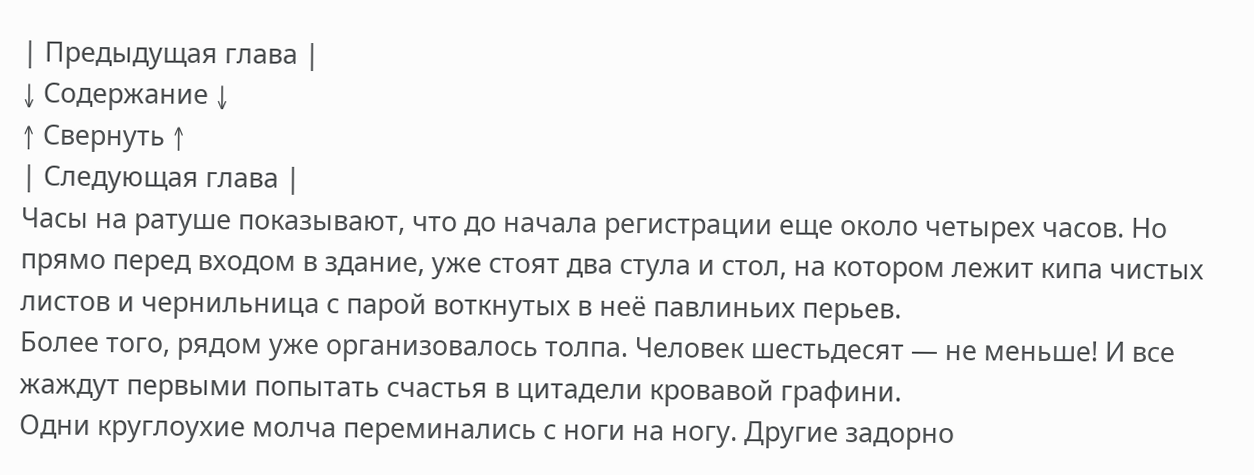| Предыдущая глава |
↓ Содержание ↓
↑ Свернуть ↑
| Следующая глава |
Часы на ратуше показывают, что до начала регистрации еще около четырех часов. Но прямо перед входом в здание, уже стоят два стула и стол, на котором лежит кипа чистых листов и чернильница с парой воткнутых в неё павлиньих перьев.
Более того, рядом уже организовалось толпа. Человек шестьдесят — не меньше! И все жаждут первыми попытать счастья в цитадели кровавой графини.
Одни круглоухие молча переминались с ноги на ногу. Другие задорно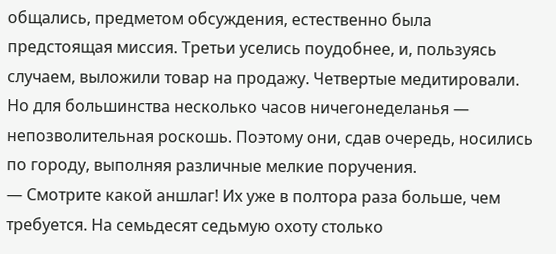общались, предметом обсуждения, естественно была предстоящая миссия. Третьи уселись поудобнее, и, пользуясь случаем, выложили товар на продажу. Четвертые медитировали. Но для большинства несколько часов ничегонеделанья — непозволительная роскошь. Поэтому они, сдав очередь, носились по городу, выполняя различные мелкие поручения.
— Смотрите какой аншлаг! Их уже в полтора раза больше, чем требуется. На семьдесят седьмую охоту столько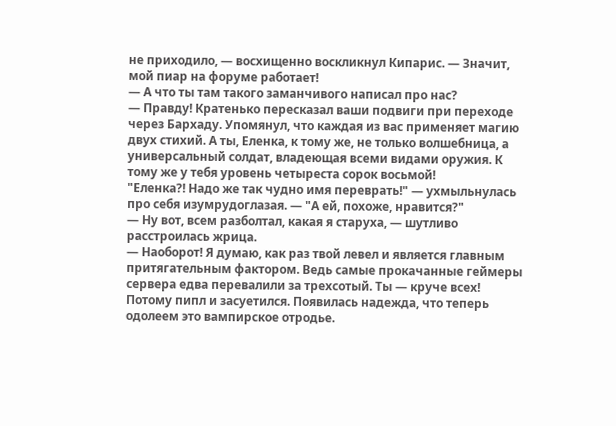не приходило, — восхищенно воскликнул Кипарис. — Значит, мой пиар на форуме работает!
— А что ты там такого заманчивого написал про нас?
— Правду! Кратенько пересказал ваши подвиги при переходе через Бархаду. Упомянул, что каждая из вас применяет магию двух стихий. А ты, Еленка, к тому же, не только волшебница, а универсальный солдат, владеющая всеми видами оружия. К тому же у тебя уровень четыреста сорок восьмой!
"Еленка?! Надо же так чудно имя переврать!" — ухмыльнулась про себя изумрудоглазая. — "А ей, похоже, нравится?"
— Ну вот, всем разболтал, какая я старуха, — шутливо расстроилась жрица.
— Наоборот! Я думаю, как раз твой левел и является главным притягательным фактором. Ведь самые прокачанные геймеры сервера едва перевалили за трехсотый. Ты — круче всех! Потому пипл и засуетился. Появилась надежда, что теперь одолеем это вампирское отродье.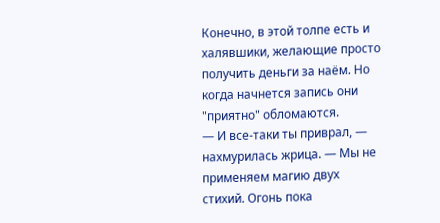Конечно, в этой толпе есть и халявшики, желающие просто получить деньги за наём. Но когда начнется запись они "приятно" обломаются.
— И все-таки ты приврал, — нахмурилась жрица. — Мы не применяем магию двух стихий. Огонь пока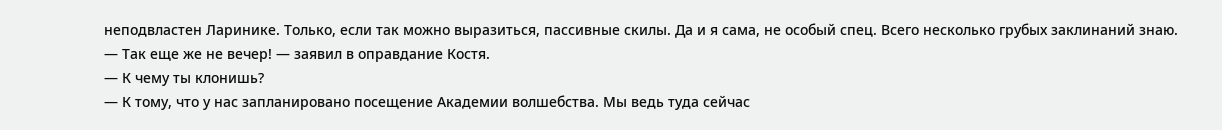неподвластен Ларинике. Только, если так можно выразиться, пассивные скилы. Да и я сама, не особый спец. Всего несколько грубых заклинаний знаю.
— Так еще же не вечер! — заявил в оправдание Костя.
— К чему ты клонишь?
— К тому, что у нас запланировано посещение Академии волшебства. Мы ведь туда сейчас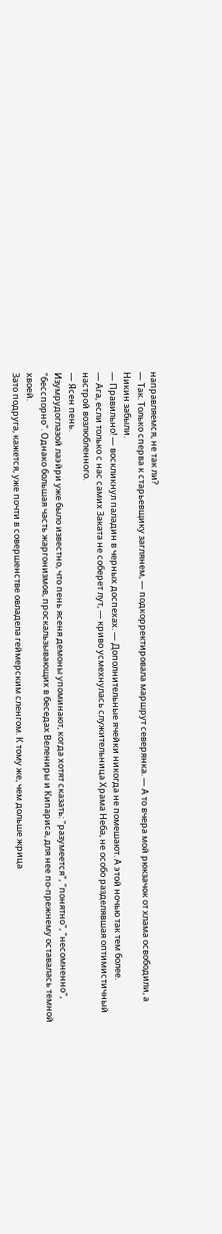направляемся, не так ли?
— Так. Только сперва к старьевщику заглянем, — подкорректировала маршрут северянка. — А то вчера мой рюкзачок от хлама освободили, а Никин забыли.
— Правильно! — воскликнул паладин в черных доспехах. — Дополнительные ячейки никогда не помешают. А этой ночью так тем более.
— Ага, если только с нас самих Заката не соберет лут, — криво усмехнулась служительница Храма Неба, не особо разделявшая оптимистичный настрой возлюбленного.
— Ясен пень.
Изумрудоглазой лаэйри уже было известно, что пень ясеня демоны упоминают, когда хотят сказать: "разумеется", "понятно", "несомненно", "бесспорно". Однако большая часть жаргонизмов, проскальзывающих в беседах Велениры и Кипариса, для нее по-прежнему оставалась темной хвоей.
Зато подруга, кажется, уже почти в совершенстве овладела геймерским сленгом. К тому же, чем дольше жрица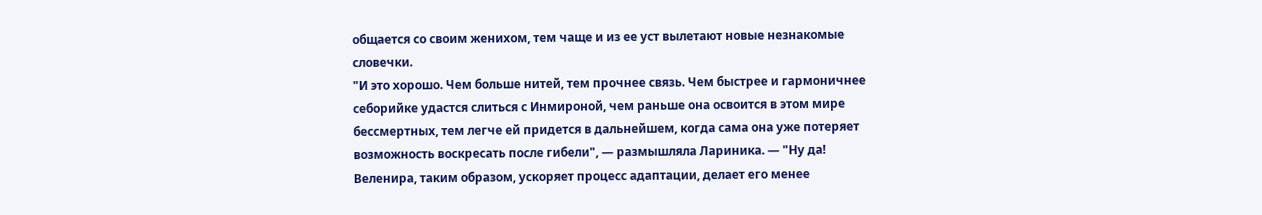общается со своим женихом, тем чаще и из ее уст вылетают новые незнакомые словечки.
"И это хорошо. Чем больше нитей, тем прочнее связь. Чем быстрее и гармоничнее себорийке удастся слиться с Инмироной, чем раньше она освоится в этом мире бессмертных, тем легче ей придется в дальнейшем, когда сама она уже потеряет возможность воскресать после гибели", — размышляла Лариника. — "Ну да! Веленира, таким образом, ускоряет процесс адаптации, делает его менее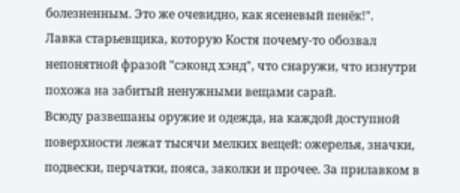болезненным. Это же очевидно, как ясеневый пенёк!".
Лавка старьевщика, которую Костя почему-то обозвал непонятной фразой "сэконд хэнд", что снаружи, что изнутри похожа на забитый ненужными вещами сарай.
Всюду развешаны оружие и одежда, на каждой доступной поверхности лежат тысячи мелких вещей: ожерелья, значки, подвески, перчатки, пояса, заколки и прочее. За прилавком в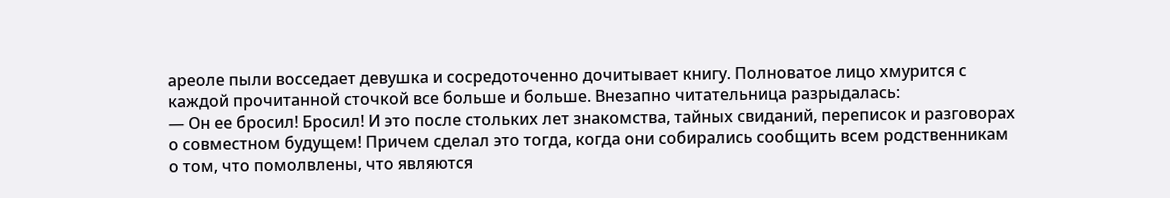ареоле пыли восседает девушка и сосредоточенно дочитывает книгу. Полноватое лицо хмурится с каждой прочитанной сточкой все больше и больше. Внезапно читательница разрыдалась:
— Он ее бросил! Бросил! И это после стольких лет знакомства, тайных свиданий, переписок и разговорах о совместном будущем! Причем сделал это тогда, когда они собирались сообщить всем родственникам о том, что помолвлены, что являются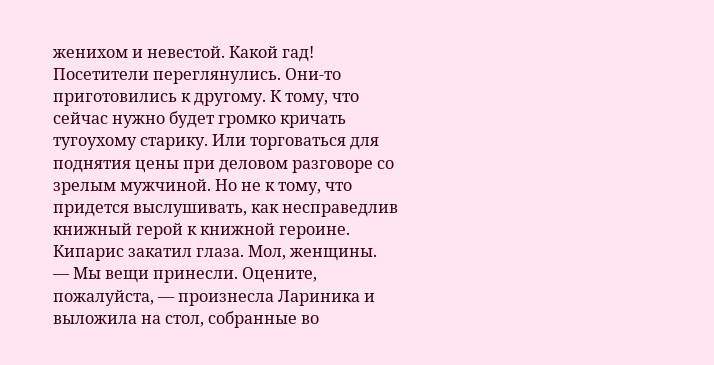женихом и невестой. Какой гад!
Посетители переглянулись. Они-то приготовились к другому. К тому, что сейчас нужно будет громко кричать тугоухому старику. Или торговаться для поднятия цены при деловом разговоре со зрелым мужчиной. Но не к тому, что придется выслушивать, как несправедлив книжный герой к книжной героине. Кипарис закатил глаза. Мол, женщины.
— Мы вещи принесли. Оцените, пожалуйста, — произнесла Лариника и выложила на стол, собранные во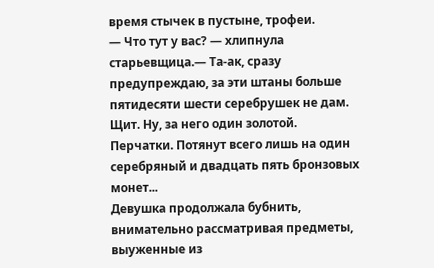время стычек в пустыне, трофеи.
— Что тут у вас? — хлипнула старьевщица.— Та-ак, сразу предупреждаю, за эти штаны больше пятидесяти шести серебрушек не дам. Щит. Ну, за него один золотой. Перчатки. Потянут всего лишь на один серебряный и двадцать пять бронзовых монет...
Девушка продолжала бубнить, внимательно рассматривая предметы, выуженные из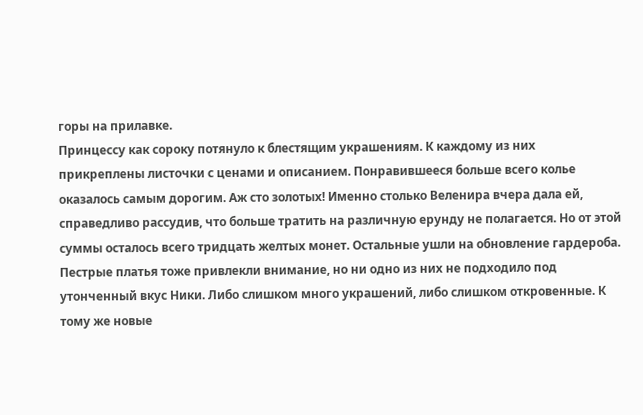горы на прилавке.
Принцессу как сороку потянуло к блестящим украшениям. К каждому из них прикреплены листочки с ценами и описанием. Понравившееся больше всего колье оказалось самым дорогим. Аж сто золотых! Именно столько Веленира вчера дала ей, справедливо рассудив, что больше тратить на различную ерунду не полагается. Но от этой суммы осталось всего тридцать желтых монет. Остальные ушли на обновление гардероба.
Пестрые платья тоже привлекли внимание, но ни одно из них не подходило под утонченный вкус Ники. Либо слишком много украшений, либо слишком откровенные. К тому же новые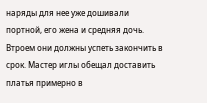наряды для нее уже дошивали портной, его жена и средняя дочь. Втроем они должны успеть закончить в срок. Мастер иглы обещал доставить платья примерно в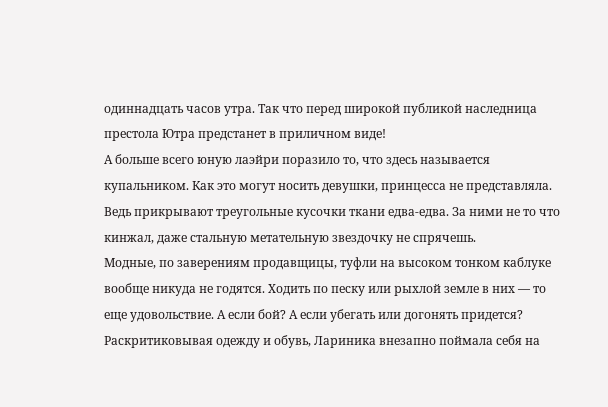одиннадцать часов утра. Так что перед широкой публикой наследница престола Ютра предстанет в приличном виде!
А больше всего юную лаэйри поразило то, что здесь называется купальником. Как это могут носить девушки, принцесса не представляла. Ведь прикрывают треугольные кусочки ткани едва-едва. За ними не то что кинжал, даже стальную метательную звездочку не спрячешь.
Модные, по заверениям продавщицы, туфли на высоком тонком каблуке вообще никуда не годятся. Ходить по песку или рыхлой земле в них — то еще удовольствие. А если бой? А если убегать или догонять придется?
Раскритиковывая одежду и обувь, Лариника внезапно поймала себя на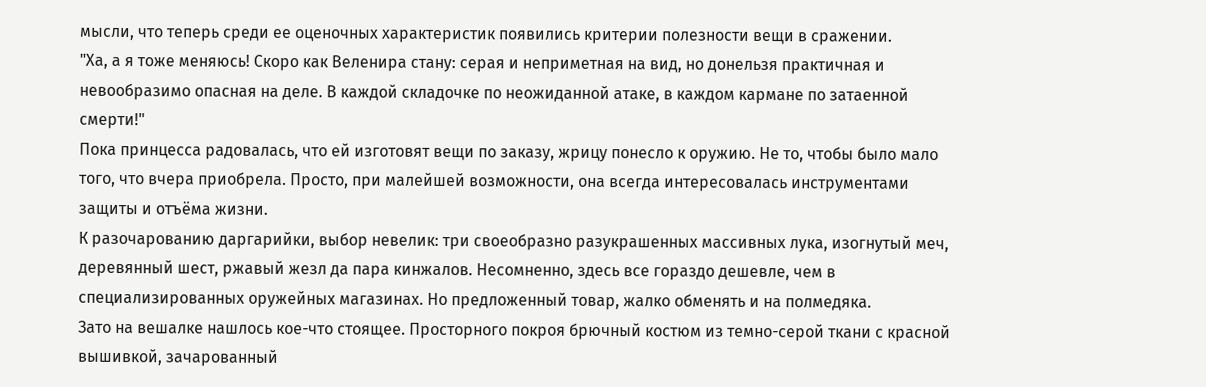мысли, что теперь среди ее оценочных характеристик появились критерии полезности вещи в сражении.
"Ха, а я тоже меняюсь! Скоро как Веленира стану: серая и неприметная на вид, но донельзя практичная и невообразимо опасная на деле. В каждой складочке по неожиданной атаке, в каждом кармане по затаенной смерти!"
Пока принцесса радовалась, что ей изготовят вещи по заказу, жрицу понесло к оружию. Не то, чтобы было мало того, что вчера приобрела. Просто, при малейшей возможности, она всегда интересовалась инструментами защиты и отъёма жизни.
К разочарованию даргарийки, выбор невелик: три своеобразно разукрашенных массивных лука, изогнутый меч, деревянный шест, ржавый жезл да пара кинжалов. Несомненно, здесь все гораздо дешевле, чем в специализированных оружейных магазинах. Но предложенный товар, жалко обменять и на полмедяка.
Зато на вешалке нашлось кое-что стоящее. Просторного покроя брючный костюм из темно-серой ткани с красной вышивкой, зачарованный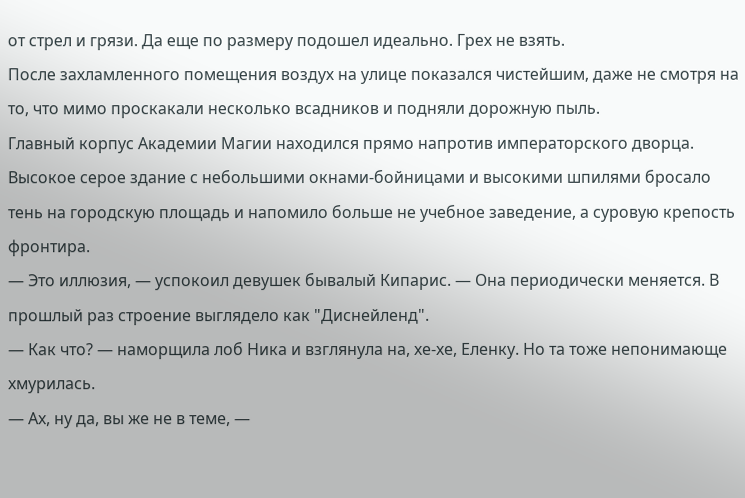от стрел и грязи. Да еще по размеру подошел идеально. Грех не взять.
После захламленного помещения воздух на улице показался чистейшим, даже не смотря на то, что мимо проскакали несколько всадников и подняли дорожную пыль.
Главный корпус Академии Магии находился прямо напротив императорского дворца. Высокое серое здание с небольшими окнами-бойницами и высокими шпилями бросало тень на городскую площадь и напомило больше не учебное заведение, а суровую крепость фронтира.
— Это иллюзия, — успокоил девушек бывалый Кипарис. — Она периодически меняется. В прошлый раз строение выглядело как "Диснейленд".
— Как что? — наморщила лоб Ника и взглянула на, хе-хе, Еленку. Но та тоже непонимающе хмурилась.
— Ах, ну да, вы же не в теме, —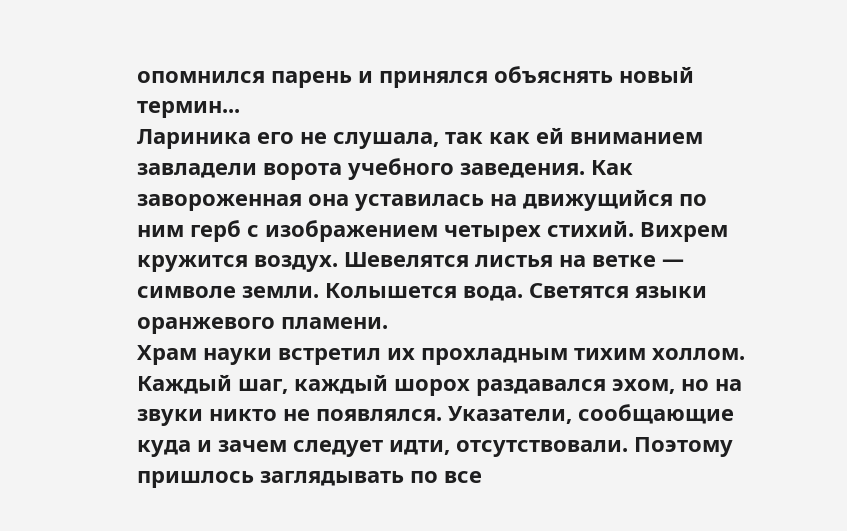опомнился парень и принялся объяснять новый термин...
Лариника его не слушала, так как ей вниманием завладели ворота учебного заведения. Как завороженная она уставилась на движущийся по ним герб с изображением четырех стихий. Вихрем кружится воздух. Шевелятся листья на ветке — символе земли. Колышется вода. Светятся языки оранжевого пламени.
Храм науки встретил их прохладным тихим холлом. Каждый шаг, каждый шорох раздавался эхом, но на звуки никто не появлялся. Указатели, сообщающие куда и зачем следует идти, отсутствовали. Поэтому пришлось заглядывать по все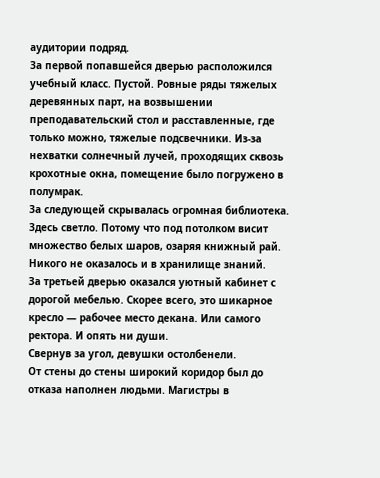аудитории подряд.
За первой попавшейся дверью расположился учебный класс. Пустой. Ровные ряды тяжелых деревянных парт, на возвышении преподавательский стол и расставленные, где только можно, тяжелые подсвечники. Из-за нехватки солнечный лучей, проходящих сквозь крохотные окна, помещение было погружено в полумрак.
За следующей скрывалась огромная библиотека. Здесь светло. Потому что под потолком висит множество белых шаров, озаряя книжный рай. Никого не оказалось и в хранилище знаний.
За третьей дверью оказался уютный кабинет с дорогой мебелью. Скорее всего, это шикарное кресло — рабочее место декана. Или самого ректора. И опять ни души.
Свернув за угол, девушки остолбенели.
От стены до стены широкий коридор был до отказа наполнен людьми. Магистры в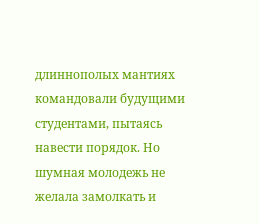длиннополых мантиях командовали будущими студентами, пытаясь навести порядок. Но шумная молодежь не желала замолкать и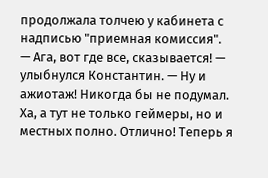продолжала толчею у кабинета с надписью "приемная комиссия".
— Ага, вот где все, сказывается! — улыбнулся Константин. — Ну и ажиотаж! Никогда бы не подумал. Ха, а тут не только геймеры, но и местных полно. Отлично! Теперь я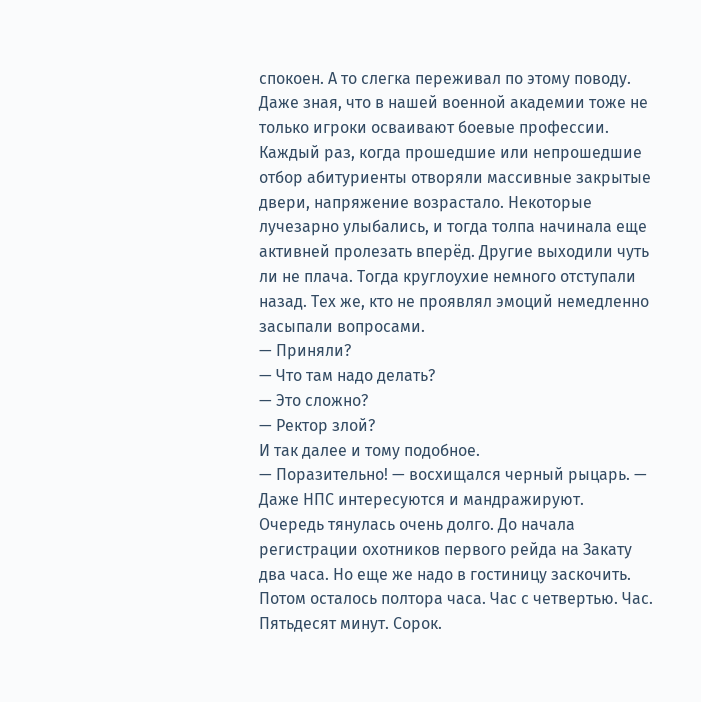спокоен. А то слегка переживал по этому поводу. Даже зная, что в нашей военной академии тоже не только игроки осваивают боевые профессии.
Каждый раз, когда прошедшие или непрошедшие отбор абитуриенты отворяли массивные закрытые двери, напряжение возрастало. Некоторые лучезарно улыбались, и тогда толпа начинала еще активней пролезать вперёд. Другие выходили чуть ли не плача. Тогда круглоухие немного отступали назад. Тех же, кто не проявлял эмоций немедленно засыпали вопросами.
— Приняли?
— Что там надо делать?
— Это сложно?
— Ректор злой?
И так далее и тому подобное.
— Поразительно! — восхищался черный рыцарь. — Даже НПС интересуются и мандражируют.
Очередь тянулась очень долго. До начала регистрации охотников первого рейда на Закату два часа. Но еще же надо в гостиницу заскочить.
Потом осталось полтора часа. Час с четвертью. Час. Пятьдесят минут. Сорок.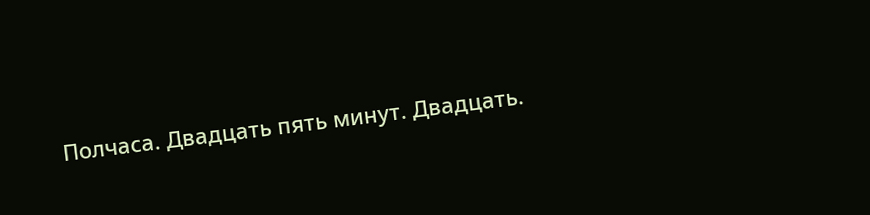Полчаса. Двадцать пять минут. Двадцать.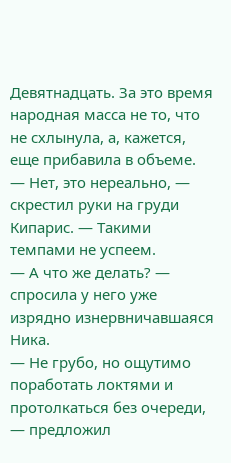Девятнадцать. За это время народная масса не то, что не схлынула, а, кажется, еще прибавила в объеме.
— Нет, это нереально, — скрестил руки на груди Кипарис. — Такими темпами не успеем.
— А что же делать? — спросила у него уже изрядно изнервничавшаяся Ника.
— Не грубо, но ощутимо поработать локтями и протолкаться без очереди, — предложил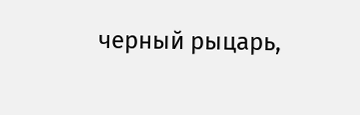черный рыцарь,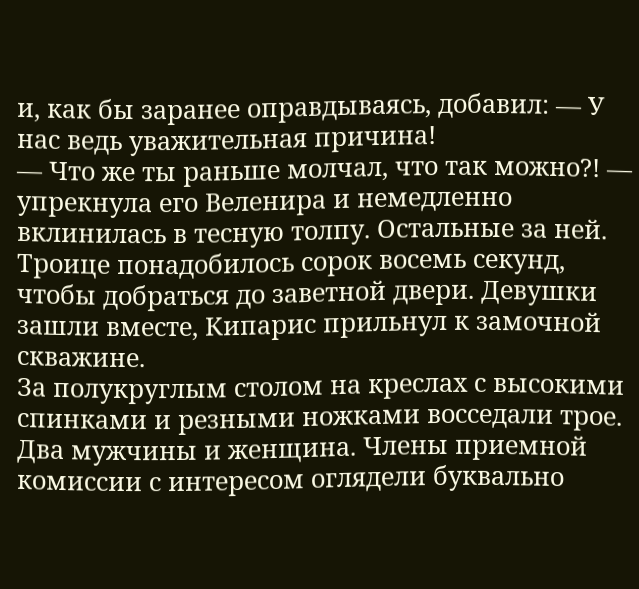и, как бы заранее оправдываясь, добавил: — У нас ведь уважительная причина!
— Что же ты раньше молчал, что так можно?! — упрекнула его Веленира и немедленно вклинилась в тесную толпу. Остальные за ней.
Троице понадобилось сорок восемь секунд, чтобы добраться до заветной двери. Девушки зашли вместе, Кипарис прильнул к замочной скважине.
За полукруглым столом на креслах с высокими спинками и резными ножками восседали трое. Два мужчины и женщина. Члены приемной комиссии с интересом оглядели буквально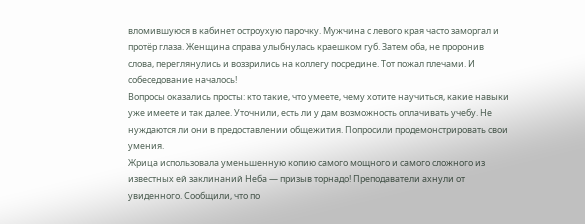вломившуюся в кабинет остроухую парочку. Мужчина с левого края часто заморгал и протёр глаза. Женщина справа улыбнулась краешком губ. Затем оба, не проронив слова, переглянулись и воззрились на коллегу посредине. Тот пожал плечами. И собеседование началось!
Вопросы оказались просты: кто такие, что умеете, чему хотите научиться, какие навыки уже имеете и так далее. Уточнили, есть ли у дам возможность оплачивать учебу. Не нуждаются ли они в предоставлении общежития. Попросили продемонстрировать свои умения.
Жрица использовала уменьшенную копию самого мощного и самого сложного из известных ей заклинаний Неба — призыв торнадо! Преподаватели ахнули от увиденного. Сообщили, что по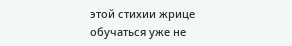этой стихии жрице обучаться уже не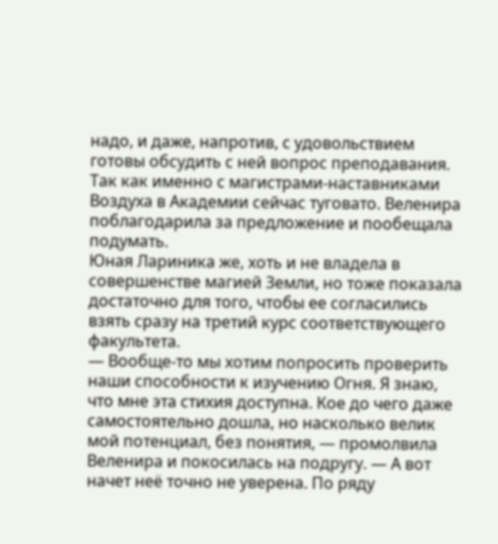надо, и даже, напротив, с удовольствием готовы обсудить с ней вопрос преподавания. Так как именно с магистрами-наставниками Воздуха в Академии сейчас туговато. Веленира поблагодарила за предложение и пообещала подумать.
Юная Лариника же, хоть и не владела в совершенстве магией Земли, но тоже показала достаточно для того, чтобы ее согласились взять сразу на третий курс соответствующего факультета.
— Вообще-то мы хотим попросить проверить наши способности к изучению Огня. Я знаю, что мне эта стихия доступна. Кое до чего даже самостоятельно дошла, но насколько велик мой потенциал, без понятия, — промолвила Веленира и покосилась на подругу. — А вот начет неё точно не уверена. По ряду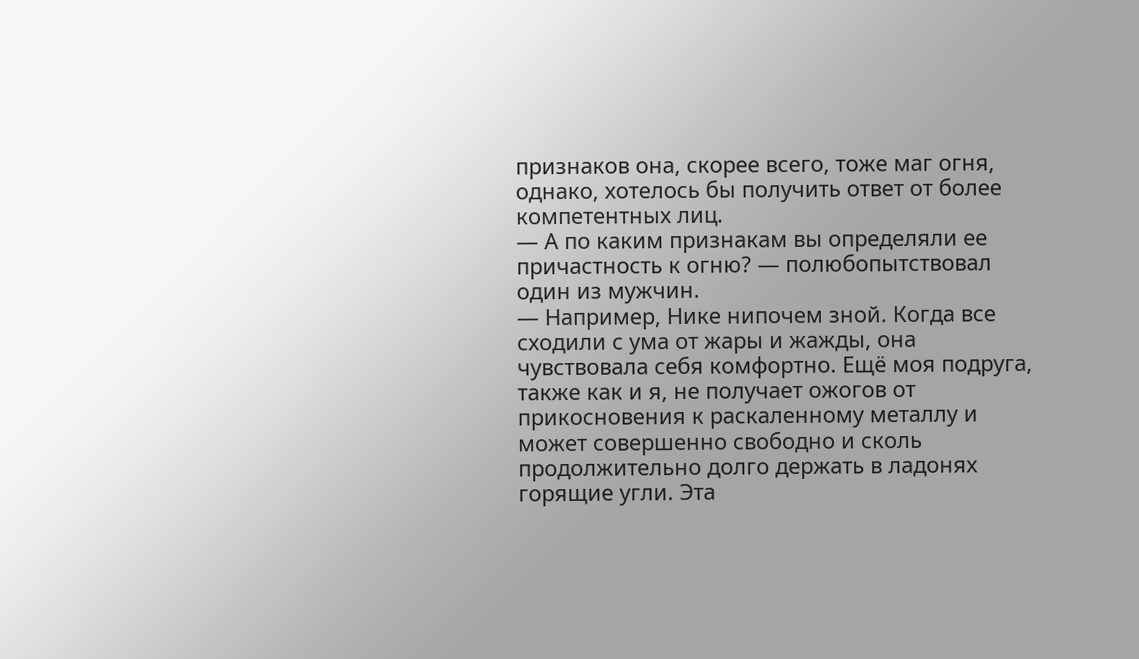признаков она, скорее всего, тоже маг огня, однако, хотелось бы получить ответ от более компетентных лиц.
— А по каким признакам вы определяли ее причастность к огню? — полюбопытствовал один из мужчин.
— Например, Нике нипочем зной. Когда все сходили с ума от жары и жажды, она чувствовала себя комфортно. Ещё моя подруга, также как и я, не получает ожогов от прикосновения к раскаленному металлу и может совершенно свободно и сколь продолжительно долго держать в ладонях горящие угли. Эта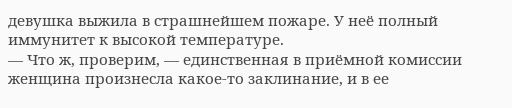девушка выжила в страшнейшем пожаре. У неё полный иммунитет к высокой температуре.
— Что ж, проверим, — единственная в приёмной комиссии женщина произнесла какое-то заклинание, и в ее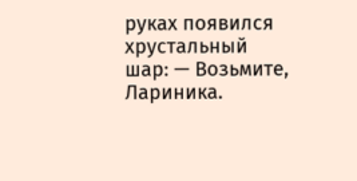руках появился хрустальный шар: — Возьмите, Лариника.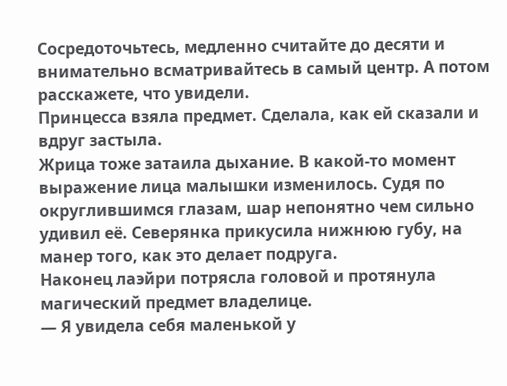Сосредоточьтесь, медленно считайте до десяти и внимательно всматривайтесь в самый центр. А потом расскажете, что увидели.
Принцесса взяла предмет. Сделала, как ей сказали и вдруг застыла.
Жрица тоже затаила дыхание. В какой-то момент выражение лица малышки изменилось. Судя по округлившимся глазам, шар непонятно чем сильно удивил её. Северянка прикусила нижнюю губу, на манер того, как это делает подруга.
Наконец лаэйри потрясла головой и протянула магический предмет владелице.
— Я увидела себя маленькой у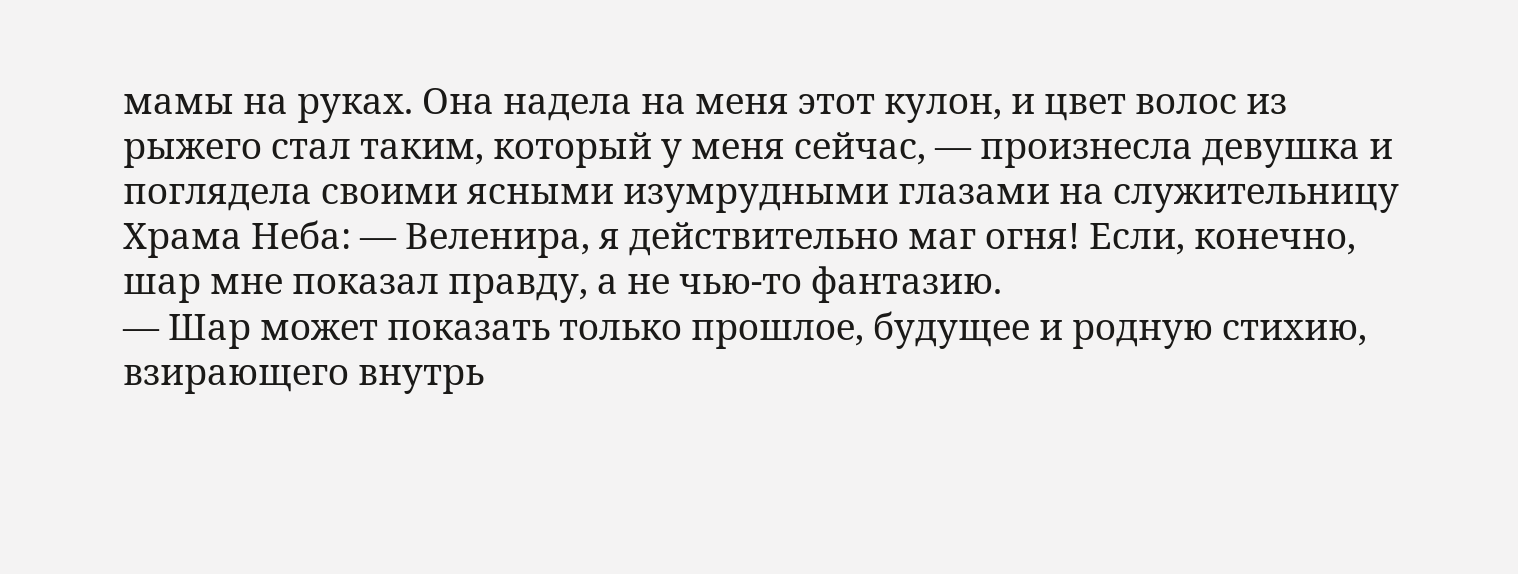мамы на руках. Она надела на меня этот кулон, и цвет волос из рыжего стал таким, который у меня сейчас, — произнесла девушка и поглядела своими ясными изумрудными глазами на служительницу Храма Неба: — Веленира, я действительно маг огня! Если, конечно, шар мне показал правду, а не чью-то фантазию.
— Шар может показать только прошлое, будущее и родную стихию, взирающего внутрь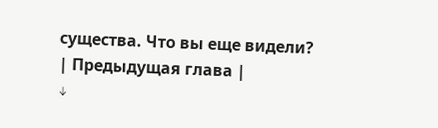существа. Что вы еще видели?
| Предыдущая глава |
↓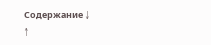Содержание ↓
↑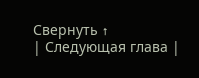Свернуть ↑
| Следующая глава |